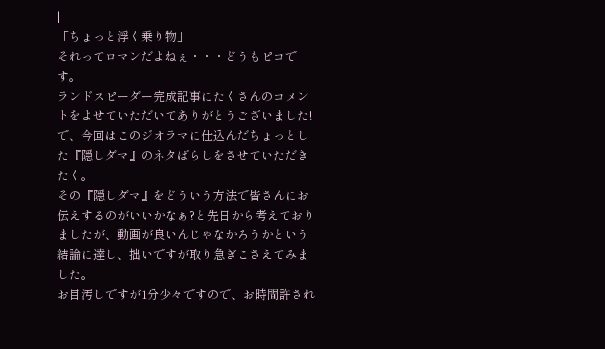|
「ちょっと浮く乗り物」
それってロマンだよねぇ・・・どうもピコです。
ランドスピーダー完成記事にたくさんのコメントをよせていただいてありがとうございました!
で、今回はこのジオラマに仕込んだちょっとした『隠しダマ』のネタばらしをさせていただきたく。
その『隠しダマ』をどういう方法で皆さんにお伝えするのがいいかなぁ?と先日から考えておりましたが、動画が良いんじゃなかろうかという結論に達し、拙いですが取り急ぎこさえてみました。
お目汚しですが1分少々ですので、お時間許され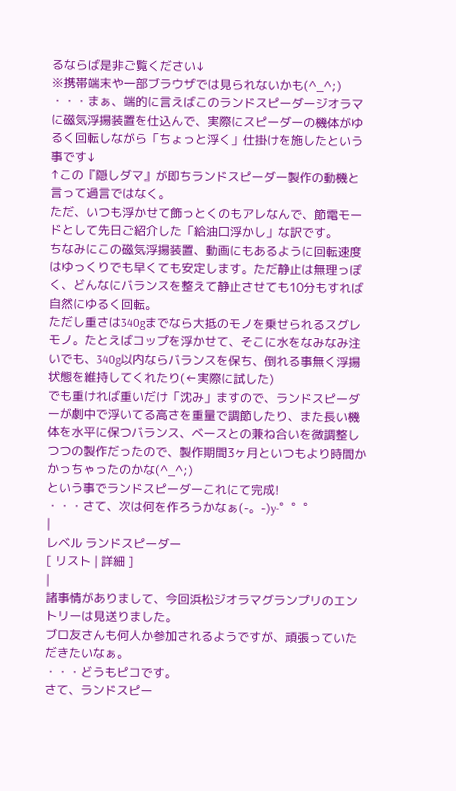るならば是非ご覧ください↓
※携帯端末や一部ブラウザでは見られないかも(^_^;)
・・・まぁ、端的に言えばこのランドスピーダージオラマに磁気浮揚装置を仕込んで、実際にスピーダーの機体がゆるく回転しながら「ちょっと浮く」仕掛けを施したという事です↓
↑この『隠しダマ』が即ちランドスピーダー製作の動機と言って過言ではなく。
ただ、いつも浮かせて飾っとくのもアレなんで、節電モードとして先日ご紹介した「給油口浮かし」な訳です。
ちなみにこの磁気浮揚装置、動画にもあるように回転速度はゆっくりでも早くても安定します。ただ静止は無理っぽく、どんなにバランスを整えて静止させても10分もすれば自然にゆるく回転。
ただし重さは340gまでなら大抵のモノを乗せられるスグレモノ。たとえばコップを浮かせて、そこに水をなみなみ注いでも、340g以内ならバランスを保ち、倒れる事無く浮揚状態を維持してくれたり(←実際に試した)
でも重ければ重いだけ「沈み」ますので、ランドスピーダーが劇中で浮いてる高さを重量で調節したり、また長い機体を水平に保つバランス、ベースとの兼ね合いを微調整しつつの製作だったので、製作期間3ヶ月といつもより時間かかっちゃったのかな(^_^;)
という事でランドスピーダーこれにて完成!
・・・さて、次は何を作ろうかなぁ(-。-)y-゜゜゜
|
レベル ランドスピーダー
[ リスト | 詳細 ]
|
諸事情がありまして、今回浜松ジオラマグランプリのエントリーは見送りました。
ブロ友さんも何人か参加されるようですが、頑張っていただきたいなぁ。
・・・どうもピコです。
さて、ランドスピー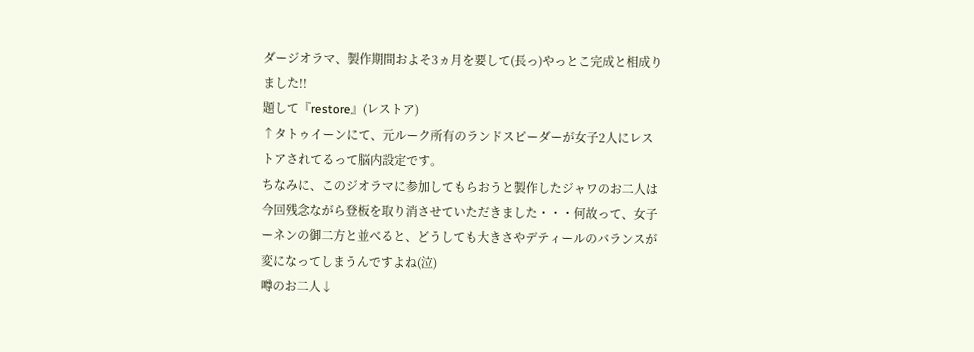ダージオラマ、製作期間およそ3ヵ月を要して(長っ)やっとこ完成と相成りました!!
題して『restore』(レストア)
↑タトゥイーンにて、元ルーク所有のランドスピーダーが女子2人にレストアされてるって脳内設定です。
ちなみに、このジオラマに参加してもらおうと製作したジャワのお二人は今回残念ながら登板を取り消させていただきました・・・何故って、女子ーネンの御二方と並べると、どうしても大きさやデティールのバランスが変になってしまうんですよね(泣)
噂のお二人↓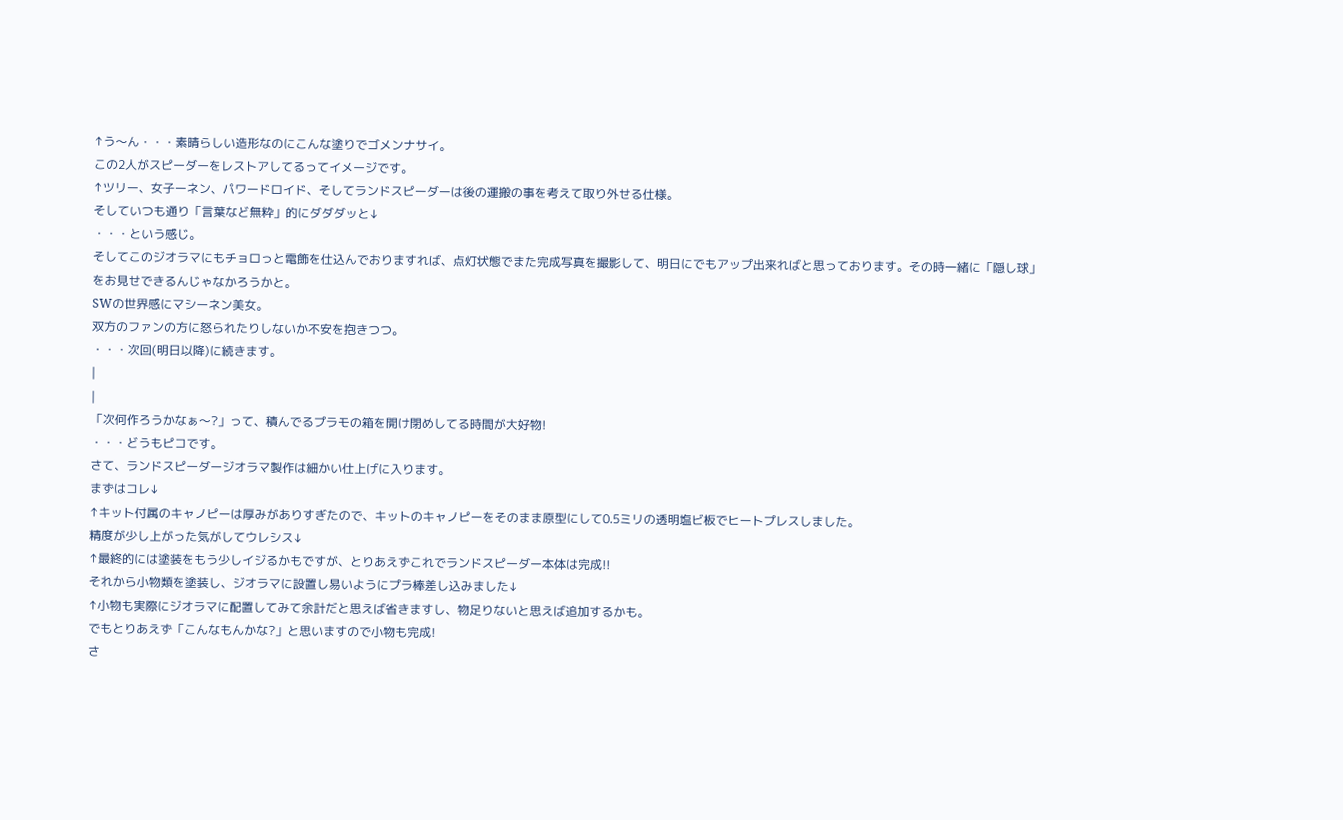↑う〜ん・・・素晴らしい造形なのにこんな塗りでゴメンナサイ。
この2人がスピーダーをレストアしてるってイメージです。
↑ツリー、女子ーネン、パワードロイド、そしてランドスピーダーは後の運搬の事を考えて取り外せる仕様。
そしていつも通り「言葉など無粋」的にダダダッと↓
・・・という感じ。
そしてこのジオラマにもチョロっと電飾を仕込んでおりますれば、点灯状態でまた完成写真を撮影して、明日にでもアップ出来ればと思っております。その時一緒に「隠し球」をお見せできるんじゃなかろうかと。
SWの世界感にマシーネン美女。
双方のファンの方に怒られたりしないか不安を抱きつつ。
・・・次回(明日以降)に続きます。
|
|
「次何作ろうかなぁ〜?」って、積んでるプラモの箱を開け閉めしてる時間が大好物!
・・・どうもピコです。
さて、ランドスピーダージオラマ製作は細かい仕上げに入ります。
まずはコレ↓
↑キット付属のキャノピーは厚みがありすぎたので、キットのキャノピーをそのまま原型にして0.5ミリの透明塩ビ板でヒートプレスしました。
精度が少し上がった気がしてウレシス↓
↑最終的には塗装をもう少しイジるかもですが、とりあえずこれでランドスピーダー本体は完成!!
それから小物類を塗装し、ジオラマに設置し易いようにプラ棒差し込みました↓
↑小物も実際にジオラマに配置してみて余計だと思えば省きますし、物足りないと思えば追加するかも。
でもとりあえず「こんなもんかな?」と思いますので小物も完成!
さ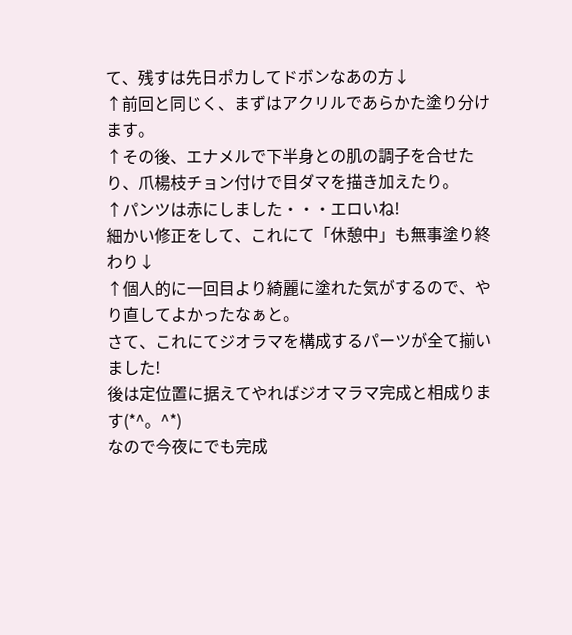て、残すは先日ポカしてドボンなあの方↓
↑前回と同じく、まずはアクリルであらかた塗り分けます。
↑その後、エナメルで下半身との肌の調子を合せたり、爪楊枝チョン付けで目ダマを描き加えたり。
↑パンツは赤にしました・・・エロいね!
細かい修正をして、これにて「休憩中」も無事塗り終わり↓
↑個人的に一回目より綺麗に塗れた気がするので、やり直してよかったなぁと。
さて、これにてジオラマを構成するパーツが全て揃いました!
後は定位置に据えてやればジオマラマ完成と相成ります(*^。^*)
なので今夜にでも完成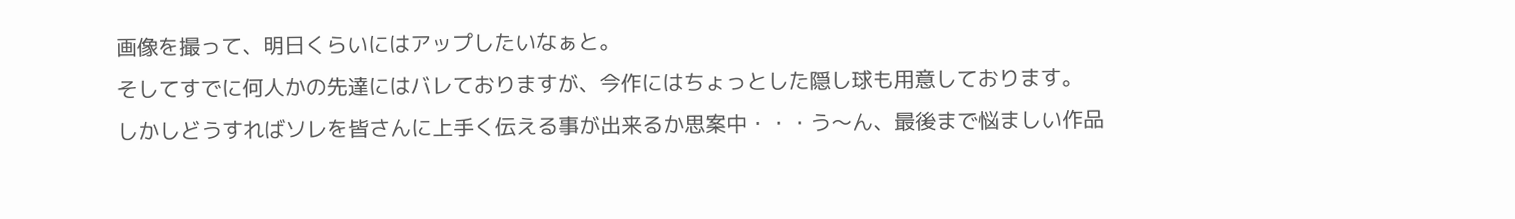画像を撮って、明日くらいにはアップしたいなぁと。
そしてすでに何人かの先達にはバレておりますが、今作にはちょっとした隠し球も用意しております。
しかしどうすればソレを皆さんに上手く伝える事が出来るか思案中・・・う〜ん、最後まで悩ましい作品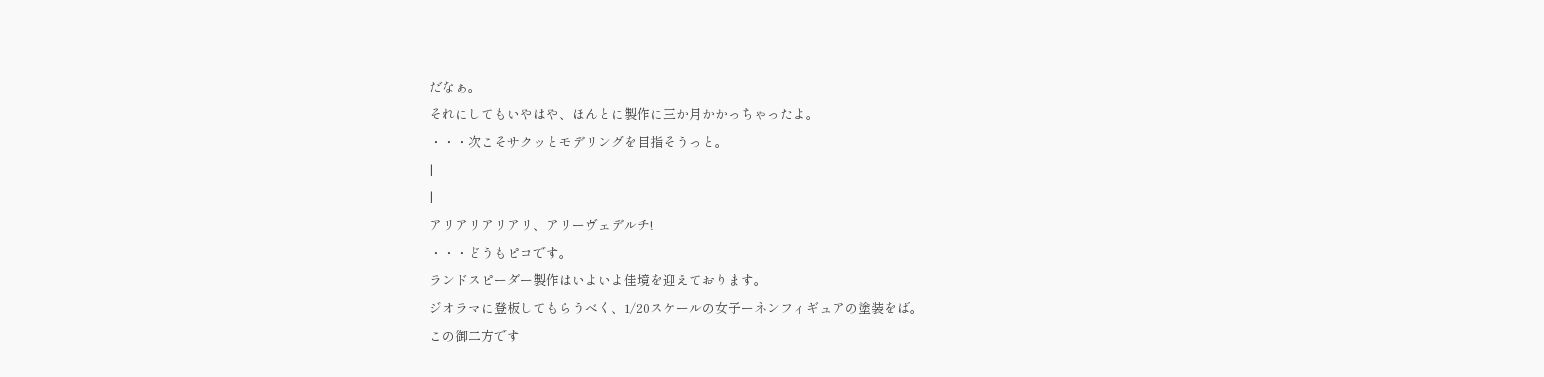だなぁ。
それにしてもいやはや、ほんとに製作に三か月かかっちゃったよ。
・・・次こそサクッとモデリングを目指そうっと。
|
|
アリアリアリアリ、アリーヴェデルチ!
・・・どうもピコです。
ランドスピーダー製作はいよいよ佳境を迎えております。
ジオラマに登板してもらうべく、1/20スケールの女子ーネンフィギュアの塗装をば。
この御二方です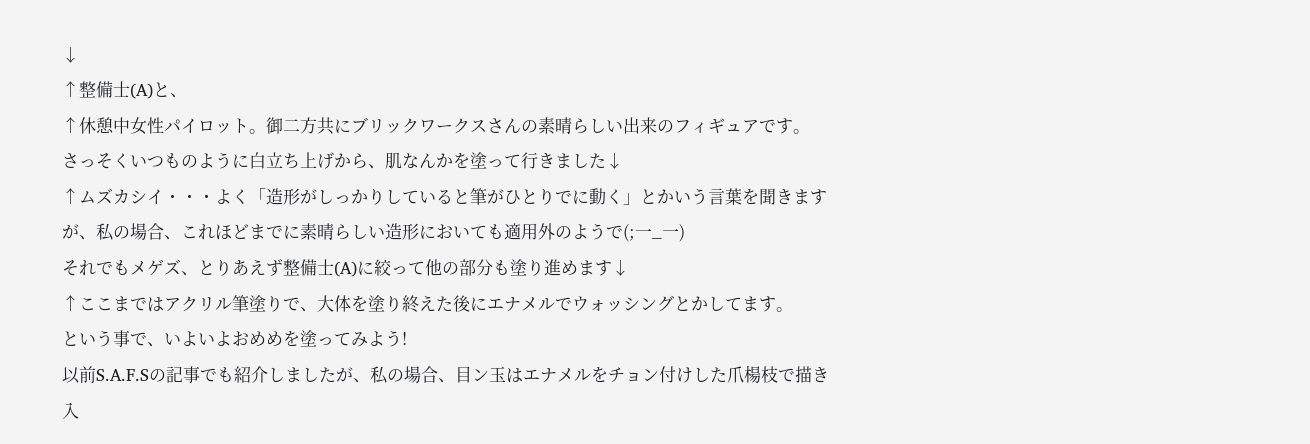↓
↑整備士(A)と、
↑休憩中女性パイロット。御二方共にブリックワークスさんの素晴らしい出来のフィギュアです。
さっそくいつものように白立ち上げから、肌なんかを塗って行きました↓
↑ムズカシイ・・・よく「造形がしっかりしていると筆がひとりでに動く」とかいう言葉を聞きますが、私の場合、これほどまでに素晴らしい造形においても適用外のようで(;一_一)
それでもメゲズ、とりあえず整備士(A)に絞って他の部分も塗り進めます↓
↑ここまではアクリル筆塗りで、大体を塗り終えた後にエナメルでウォッシングとかしてます。
という事で、いよいよおめめを塗ってみよう!
以前S.A.F.Sの記事でも紹介しましたが、私の場合、目ン玉はエナメルをチョン付けした爪楊枝で描き入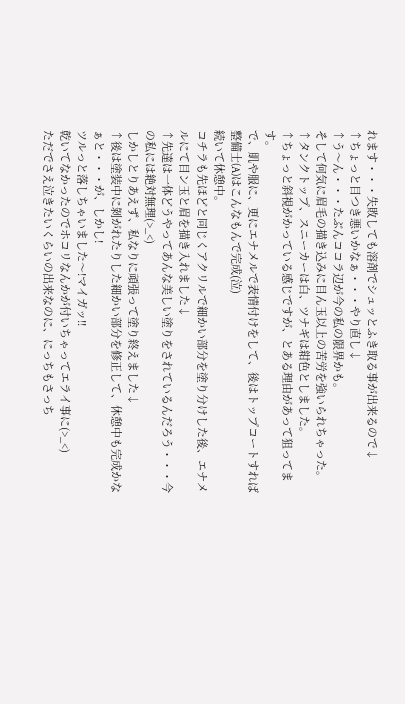れます・・・失敗しても溶剤でシュッとふき取る事が出来るので↓
↑ちょっと目つき悪いかなぁ・・・やり直し↓
↑う〜ん・・・たぶんココラ辺が今の私の限界かも。
そして何気に眉毛の描き込みに目ん玉以上の苦労を強いられちゃった。
↑タンクトップ、スニーカーは白、ツナギは紺色としました。
↑ちょっと斜視がかっている感じですが、とある理由があって狙ってます。
で、肌や服に、更にエナメルで表情付けをして、後はトップコートすれば整備士(A)はこんなもんで完成(泣)
続いて休憩中。
コチラも先ほどと同じくアクリルで細かい部分を塗り分けした後、エナメルにて目ン玉と眉を描き入れました↓
↑先達は一体どうやってあんな美しい塗りをされているんだろう・・・今の私には絶対無理(>_<)
しかしとりあえず、私なりに頑張って塗り終えました↓
↑後は塗装中に剝がれたりした細かい部分を修正して、休憩中も完成かなぁと・・・が、しかし!
ツルっと落しちゃいました〜!マイガッ!!
乾いてなかったのでホコリなんかが付いちゃってエライ事に(>_<)
ただでさえ泣きたいくらいの出来なのに、にっちもさっち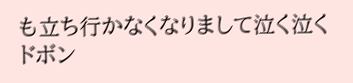も立ち行かなくなりまして泣く泣くドボン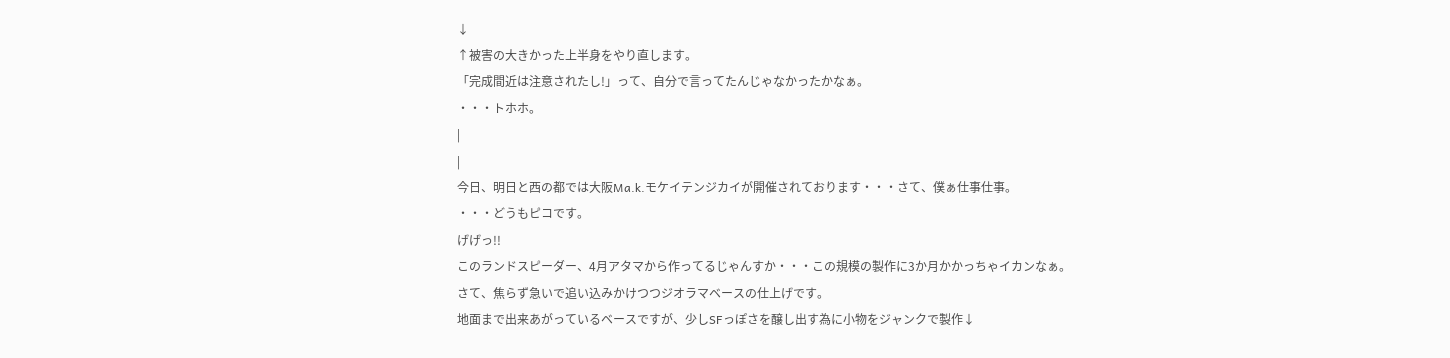↓
↑被害の大きかった上半身をやり直します。
「完成間近は注意されたし!」って、自分で言ってたんじゃなかったかなぁ。
・・・トホホ。
|
|
今日、明日と西の都では大阪Ma.k.モケイテンジカイが開催されております・・・さて、僕ぁ仕事仕事。
・・・どうもピコです。
げげっ!!
このランドスピーダー、4月アタマから作ってるじゃんすか・・・この規模の製作に3か月かかっちゃイカンなぁ。
さて、焦らず急いで追い込みかけつつジオラマベースの仕上げです。
地面まで出来あがっているベースですが、少しSFっぽさを醸し出す為に小物をジャンクで製作↓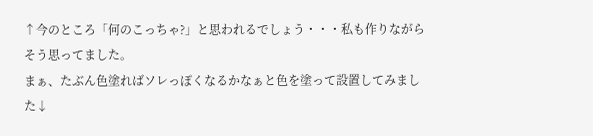↑今のところ「何のこっちゃ?」と思われるでしょう・・・私も作りながらそう思ってました。
まぁ、たぶん色塗ればソレっぽくなるかなぁと色を塗って設置してみました↓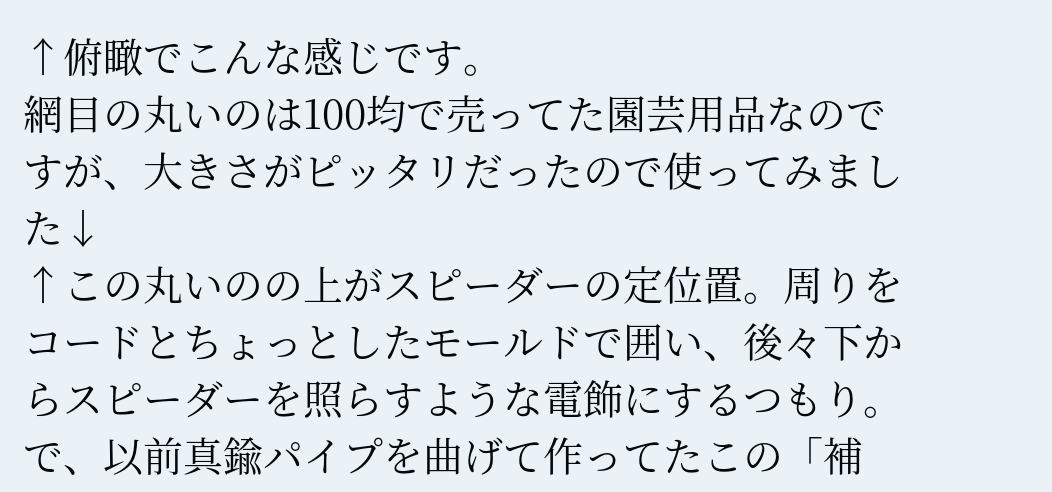↑俯瞰でこんな感じです。
網目の丸いのは100均で売ってた園芸用品なのですが、大きさがピッタリだったので使ってみました↓
↑この丸いのの上がスピーダーの定位置。周りをコードとちょっとしたモールドで囲い、後々下からスピーダーを照らすような電飾にするつもり。
で、以前真鍮パイプを曲げて作ってたこの「補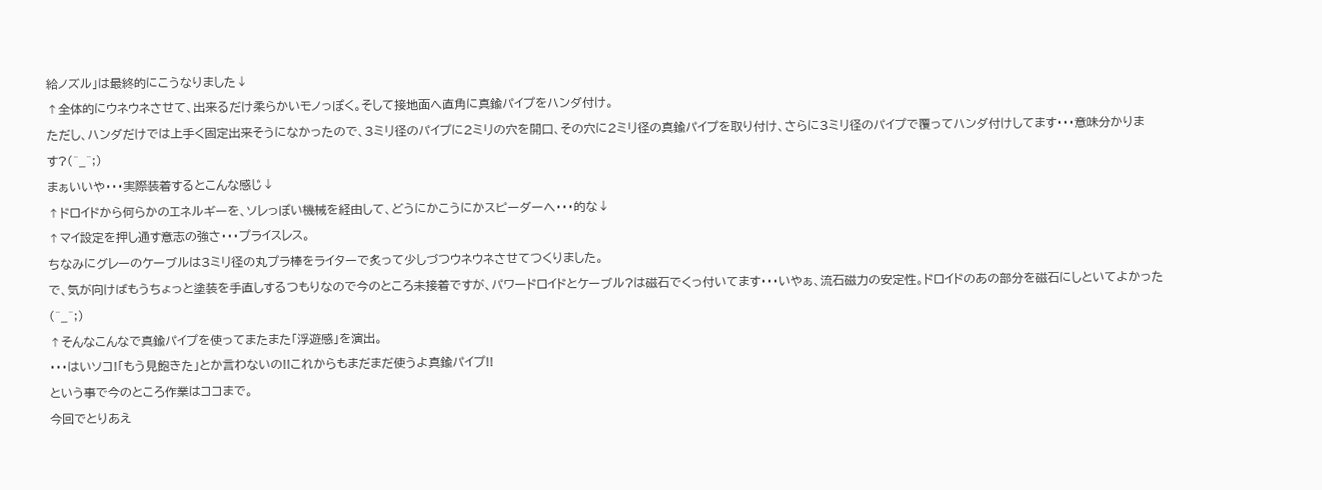給ノズル」は最終的にこうなりました↓
↑全体的にウネウネさせて、出来るだけ柔らかいモノっぽく。そして接地面へ直角に真鍮パイプをハンダ付け。
ただし、ハンダだけでは上手く固定出来そうになかったので、3ミリ径のパイプに2ミリの穴を開口、その穴に2ミリ径の真鍮パイプを取り付け、さらに3ミリ径のパイプで覆ってハンダ付けしてます・・・意味分かります?(^_^;)
まぁいいや・・・実際装着するとこんな感じ↓
↑ドロイドから何らかのエネルギーを、ソレっぽい機械を経由して、どうにかこうにかスピーダーへ・・・的な↓
↑マイ設定を押し通す意志の強さ・・・プライスレス。
ちなみにグレーのケーブルは3ミリ径の丸プラ棒をライターで炙って少しづつウネウネさせてつくりました。
で、気が向けばもうちょっと塗装を手直しするつもりなので今のところ未接着ですが、パワードロイドとケーブル?は磁石でくっ付いてます・・・いやぁ、流石磁力の安定性。ドロイドのあの部分を磁石にしといてよかった(^_^;)
↑そんなこんなで真鍮パイプを使ってまたまた「浮遊感」を演出。
・・・はいソコ!「もう見飽きた」とか言わないの!!これからもまだまだ使うよ真鍮パイプ!!
という事で今のところ作業はココまで。
今回でとりあえ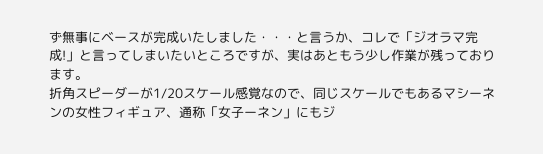ず無事にベースが完成いたしました・・・と言うか、コレで「ジオラマ完成!」と言ってしまいたいところですが、実はあともう少し作業が残っております。
折角スピーダーが1/20スケール感覚なので、同じスケールでもあるマシーネンの女性フィギュア、通称「女子ーネン」にもジ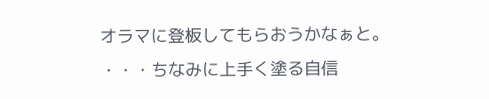オラマに登板してもらおうかなぁと。
・・・ちなみに上手く塗る自信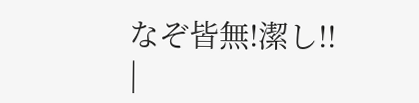なぞ皆無!潔し!!
|